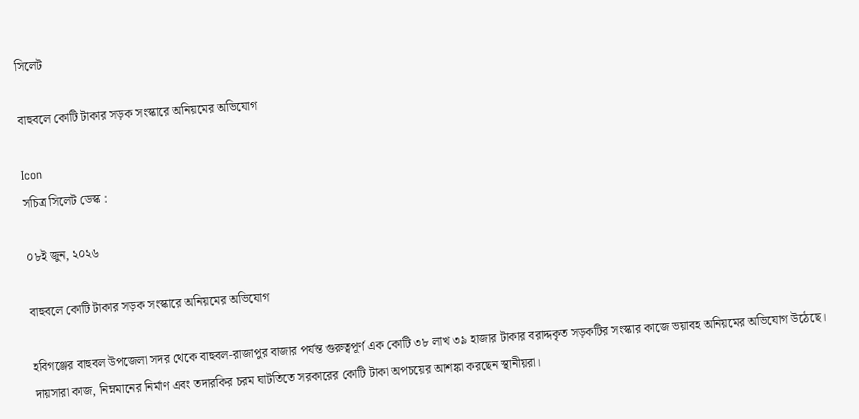সিলেট

বাহুবলে কোটি টাকার সড়ক সংস্কারে অনিয়মের অভিযোগ

Icon
সচিত্র সিলেট ডেস্ক :

০৮ই জুন, ২০২৬

বাহুবলে কোটি টাকার সড়ক সংস্কারে অনিয়মের অভিযোগ

হবিগঞ্জের বাহুবল উপজেলা সদর থেকে বাহুবল-রাজাপুর বাজার পর্যন্ত গুরুত্বপূর্ণ এক কোটি ৩৮ লাখ ৩৯ হাজার টাকার বরাদ্দকৃত সড়কটির সংস্কার কাজে ভয়াবহ অনিয়মের অভিযোগ উঠেছে। দায়সারা কাজ, নিম্নমানের নির্মাণ এবং তদারকির চরম ঘাটতিতে সরকারের কোটি টাকা অপচয়ের আশঙ্কা করছেন স্থানীয়রা।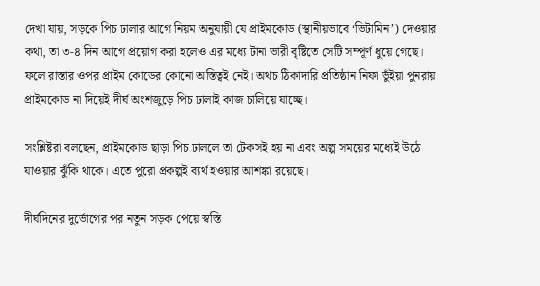দেখা যায়, সড়কে পিচ ঢালার আগে নিয়ম অনুযায়ী যে প্রাইমকোড (স্থানীয়ভাবে ‘ভিটামিন’) দেওয়ার কথা, তা ৩-৪ দিন আগে প্রয়োগ করা হলেও এর মধ্যে টানা ভারী বৃষ্টিতে সেটি সম্পূর্ণ ধুয়ে গেছে। ফলে রাস্তার ওপর প্রাইম কোডের কোনো অস্তিত্বই নেই। অথচ ঠিকাদারি প্রতিষ্ঠান নিফা ভুঁইয়া পুনরায় প্রাইমকোড না দিয়েই দীর্ঘ অংশজুড়ে পিচ ঢালাই কাজ চালিয়ে যাচ্ছে।

সংশ্লিষ্টরা বলছেন, প্রাইমকোড ছাড়া পিচ ঢাললে তা টেকসই হয় না এবং অল্প সময়ের মধ্যেই উঠে যাওয়ার ঝুঁকি থাকে। এতে পুরো প্রকল্পই ব্যর্থ হওয়ার আশঙ্কা রয়েছে।

দীর্ঘদিনের দুর্ভোগের পর নতুন সড়ক পেয়ে স্বস্তি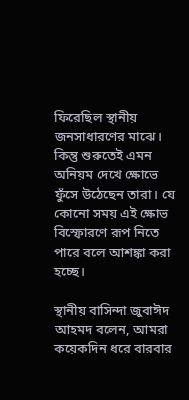ফিরেছিল স্থানীয় জনসাধারণের মাঝে। কিন্তু শুরুতেই এমন অনিয়ম দেখে ক্ষোভে ফুঁসে উঠেছেন তারা। যে কোনো সময় এই ক্ষোভ বিস্ফোরণে রূপ নিতে পারে বলে আশঙ্কা করা হচ্ছে।

স্থানীয় বাসিন্দা জুবাঈদ আহমদ বলেন, আমরা কয়েকদিন ধরে বারবার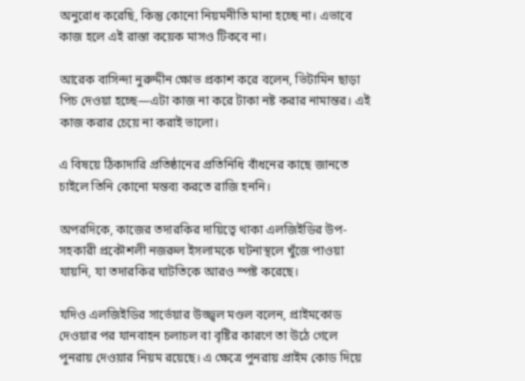অনুরোধ করেছি, কিন্তু কোনো নিয়মনীতি মানা হচ্ছে না। এভাবে কাজ হলে এই রাস্তা কয়েক মাসও টিকবে না।

আরেক বাসিন্দা নুরুদ্দীন ক্ষোভ প্রকাশ করে বলেন, ভিটামিন ছাড়া পিচ দেওয়া হচ্ছে—এটা কাজ না করে টাকা নষ্ট করার নামান্তর। এই কাজ করার চেয়ে না করাই ভালো।

এ বিষয়ে ঠিকাদারি প্রতিষ্ঠানের প্রতিনিধি বাঁধনের কাছে জানতে চাইলে তিনি কোনো মন্তব্য করতে রাজি হননি।

অপরদিকে, কাজের তদারকির দায়িত্বে থাকা এলজিইডির উপ-সহকারী প্রকৌশলী নজরুল ইসলামকে ঘটনাস্থলে খুঁজে পাওয়া যায়নি, যা তদারকির ঘাটতিকে আরও স্পষ্ট করেছে।

যদিও এলজিইডির সার্ভেয়ার উজ্জ্বল মণ্ডল বলেন, প্রাইমকোড দেওয়ার পর যানবাহন চলাচল বা বৃষ্টির কারণে তা উঠে গেলে পুনরায় দেওয়ার নিয়ম রয়েছে। এ ক্ষেত্রে পুনরায় প্রাইম কোড দিয়ে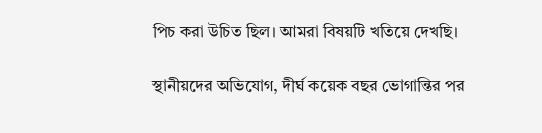পিচ করা উচিত ছিল। আমরা বিষয়টি খতিয়ে দেখছি।

স্থানীয়দের অভিযোগ, দীর্ঘ কয়েক বছর ভোগান্তির পর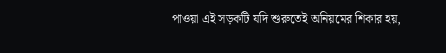পাওয়া এই সড়কটি যদি শুরুতেই অনিয়মের শিকার হয়,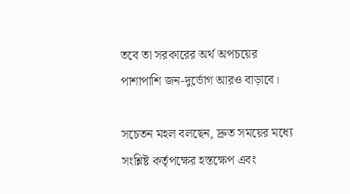তবে তা সরকারের অর্থ অপচয়ের পাশাপাশি জন-দুর্ভোগ আরও বাড়াবে।

সচেতন মহল বলছেন, দ্রুত সময়ের মধ্যে সংশ্লিষ্ট কর্তৃপক্ষের হস্তক্ষেপ এবং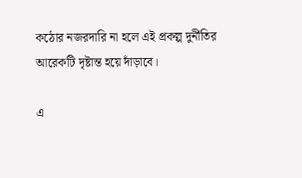কঠোর নজরদারি না হলে এই প্রকল্প দুর্নীতির আরেকটি দৃষ্টান্ত হয়ে দাঁড়াবে।

এ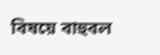বিষয়ে বাহুবল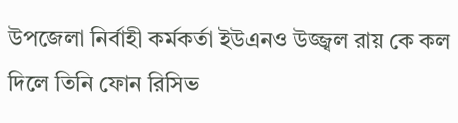উপজেলা নির্বাহী কর্মকর্তা ইউএনও উজ্জ্বল রায় কে কল দিলে তিনি ফোন রিসিভ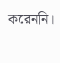করেননি।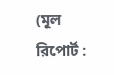(মূল রিপোর্ট :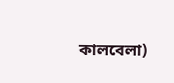কালবেলা)